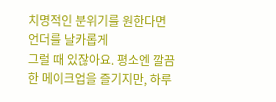치명적인 분위기를 원한다면 언더를 날카롭게
그럴 때 있잖아요. 평소엔 깔끔한 메이크업을 즐기지만, 하루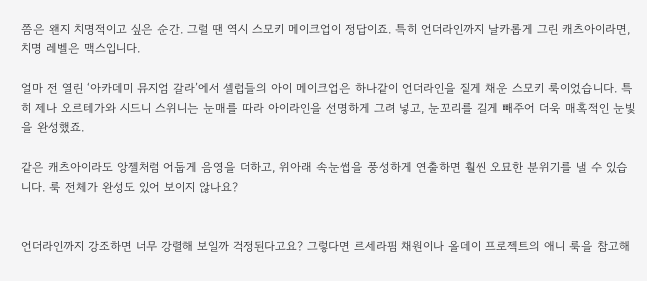쯤은 왠지 치명적이고 싶은 순간. 그럴 땐 역시 스모키 메이크업이 정답이죠. 특히 언더라인까지 날카롭게 그린 캐츠아이라면, 치명 레벨은 맥스입니다.

얼마 전 열린 ‘아카데미 뮤지엄 갈라’에서 셀럽들의 아이 메이크업은 하나같이 언더라인을 짙게 채운 스모키 룩이었습니다. 특히 제나 오르테가와 시드니 스위니는 눈매를 따라 아이라인을 선명하게 그려 넣고, 눈꼬리를 길게 빼주어 더욱 매혹적인 눈빛을 완성했죠.

같은 캐츠아이라도 앙젤처럼 어둡게 음영을 더하고, 위아래 속눈썹을 풍성하게 연출하면 훨씬 오묘한 분위기를 낼 수 있습니다. 룩 전체가 완성도 있어 보이지 않나요?


언더라인까지 강조하면 너무 강렬해 보일까 걱정된다고요? 그렇다면 르세라핌 채원이나 올데이 프로젝트의 애니 룩을 참고해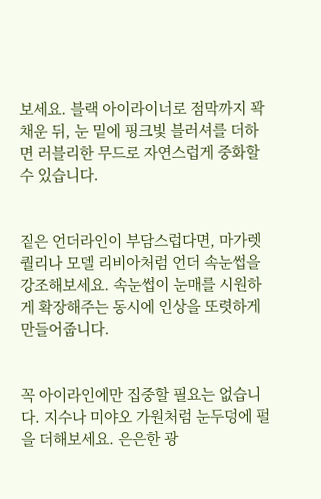보세요. 블랙 아이라이너로 점막까지 꽉 채운 뒤, 눈 밑에 핑크빛 블러셔를 더하면 러블리한 무드로 자연스럽게 중화할 수 있습니다.


짙은 언더라인이 부담스럽다면, 마가렛 퀄리나 모델 리비아처럼 언더 속눈썹을 강조해보세요. 속눈썹이 눈매를 시원하게 확장해주는 동시에 인상을 또렷하게 만들어줍니다.


꼭 아이라인에만 집중할 필요는 없습니다. 지수나 미야오 가원처럼 눈두덩에 펄을 더해보세요. 은은한 광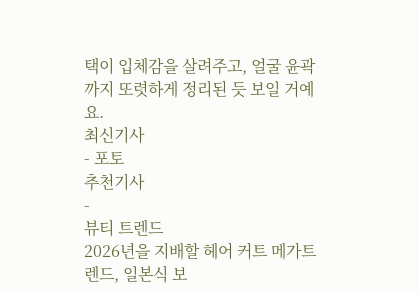택이 입체감을 살려주고, 얼굴 윤곽까지 또렷하게 정리된 듯 보일 거예요.
최신기사
- 포토
추천기사
-
뷰티 트렌드
2026년을 지배할 헤어 커트 메가트렌드, 일본식 보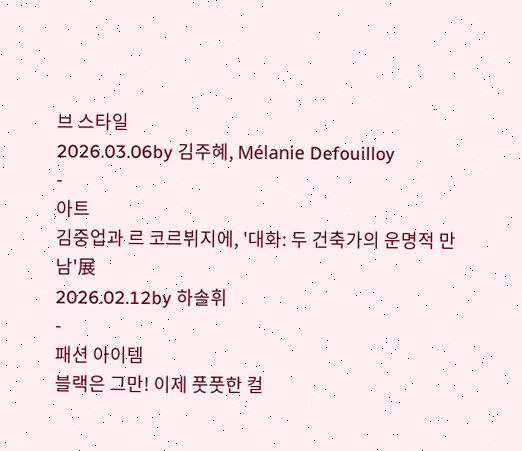브 스타일
2026.03.06by 김주혜, Mélanie Defouilloy
-
아트
김중업과 르 코르뷔지에, '대화: 두 건축가의 운명적 만남'展
2026.02.12by 하솔휘
-
패션 아이템
블랙은 그만! 이제 풋풋한 컬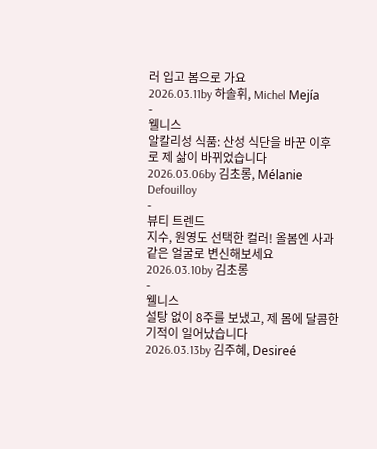러 입고 봄으로 가요
2026.03.11by 하솔휘, Michel Mejía
-
웰니스
알칼리성 식품: 산성 식단을 바꾼 이후로 제 삶이 바뀌었습니다
2026.03.06by 김초롱, Mélanie Defouilloy
-
뷰티 트렌드
지수, 원영도 선택한 컬러! 올봄엔 사과 같은 얼굴로 변신해보세요
2026.03.10by 김초롱
-
웰니스
설탕 없이 8주를 보냈고, 제 몸에 달콤한 기적이 일어났습니다
2026.03.13by 김주혜, Desireé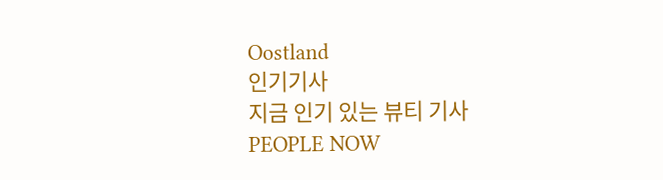Oostland
인기기사
지금 인기 있는 뷰티 기사
PEOPLE NOW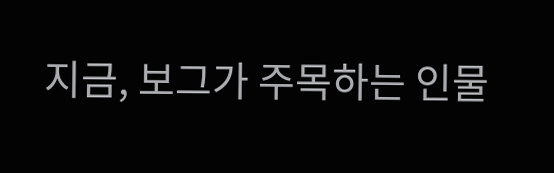지금, 보그가 주목하는 인물